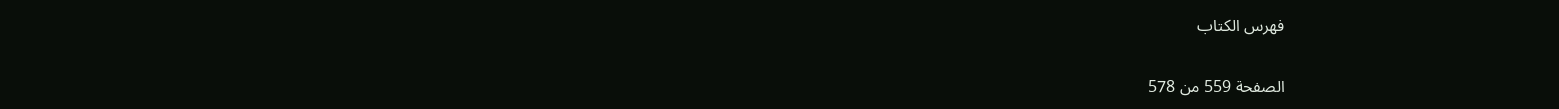فهرس الكتاب

الصفحة 559 من 578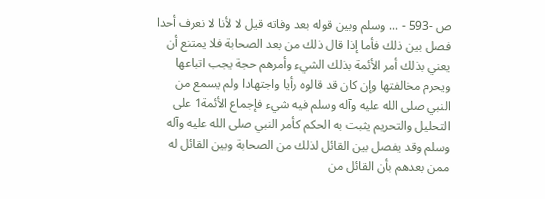ص -593 - ... وسلم وبين قوله بعد وفاته قيل لا لأنا لا نعرف أحدا فصل بين ذلك فأما إذا قال ذلك من بعد الصحابة فلا يمتنع أن يعني بذلك أمر الأئمة بذلك الشيء وأمرهم حجة يجب اتباعها ويحرم مخالفتها وإن كان قد قالوه رأيا واجتهادا ولم يسمع من النبي صلى الله عليه وآله وسلم فيه شيء فإجماع الأئمة1 على التحليل والتحريم يثبت به الحكم كأمر النبي صلى الله عليه وآله وسلم وقد يفصل بين القائل لذلك من الصحابة وبين القائل له ممن بعدهم بأن القائل من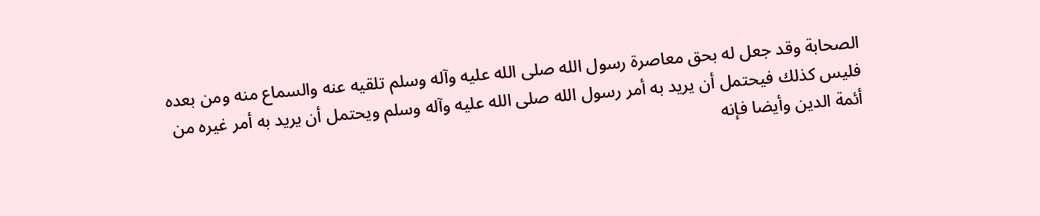الصحابة وقد جعل له بحق معاصرة رسول الله صلى الله عليه وآله وسلم تلقيه عنه والسماع منه ومن بعده فليس كذلك فيحتمل أن يريد به أمر رسول الله صلى الله عليه وآله وسلم ويحتمل أن يريد به أمر غيره من أئمة الدين وأيضا فإنه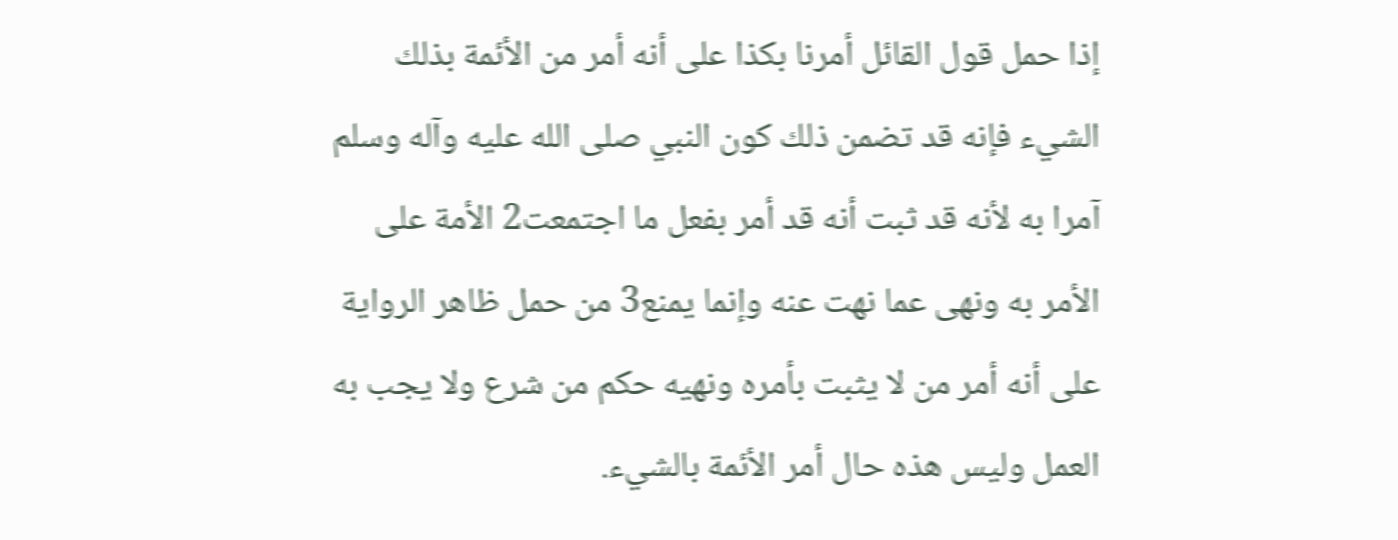إذا حمل قول القائل أمرنا بكذا على أنه أمر من الأئمة بذلك الشيء فإنه قد تضمن ذلك كون النبي صلى الله عليه وآله وسلم آمرا به لأنه قد ثبت أنه قد أمر بفعل ما اجتمعت2 الأمة على الأمر به ونهى عما نهت عنه وإنما يمنع3 من حمل ظاهر الرواية على أنه أمر من لا يثبت بأمره ونهيه حكم من شرع ولا يجب به العمل وليس هذه حال أمر الأئمة بالشيء.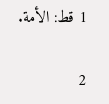1 قط: الأمة.

2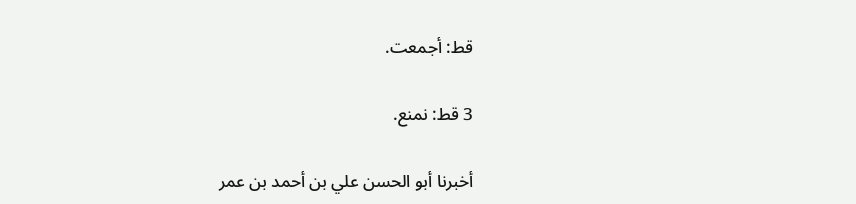قط: أجمعت.

3 قط: نمنع.

أخبرنا أبو الحسن علي بن أحمد بن عمر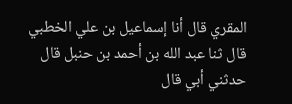المقري قال أنا إسماعيل بن علي الخطبي قال ثنا عبد الله بن أحمد بن حنبل قال حدثني أبي قال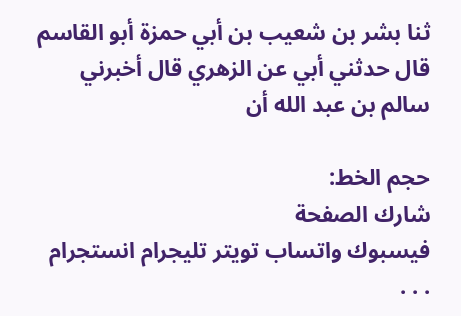ثنا بشر بن شعيب بن أبي حمزة أبو القاسم قال حدثني أبي عن الزهري قال أخبرني سالم بن عبد الله أن

حجم الخط:
شارك الصفحة
فيسبوك واتساب تويتر تليجرام انستجرام
. . .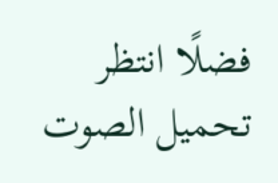فضلًا انتظر تحميل الصوت